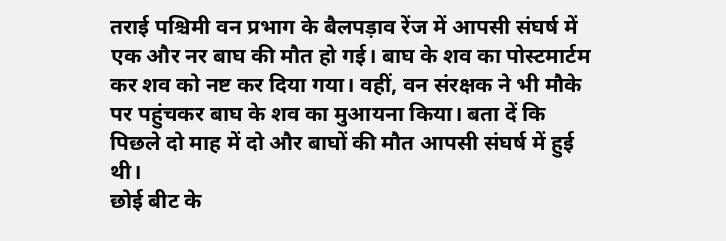तराई पश्चिमी वन प्रभाग के बैलपड़ाव रेंज में आपसी संघर्ष में एक और नर बाघ की मौत हो गई। बाघ के शव का पोस्टमार्टम कर शव को नष्ट कर दिया गया। वहीं, वन संरक्षक ने भी मौके पर पहुंचकर बाघ के शव का मुआयना किया। बता दें कि पिछले दो माह में दो और बाघों की मौत आपसी संघर्ष में हुई थी।
छोई बीट के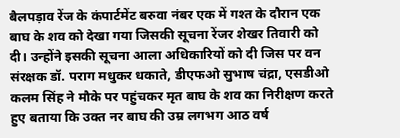बैलपड़ाव रेंज के कंपार्टमेंट बरुवा नंबर एक में गश्त के दौरान एक बाघ के शव को देखा गया जिसकी सूचना रेंजर शेखर तिवारी को दी। उन्होंने इसकी सूचना आला अधिकारियों को दी जिस पर वन संरक्षक डॉ. पराग मधुकर धकाते, डीएफओ सुभाष चंद्रा, एसडीओ कलम सिंह ने मौके पर पहुंचकर मृत बाघ के शव का निरीक्षण करते हुए बताया कि उक्त नर बाघ की उम्र लगभग आठ वर्ष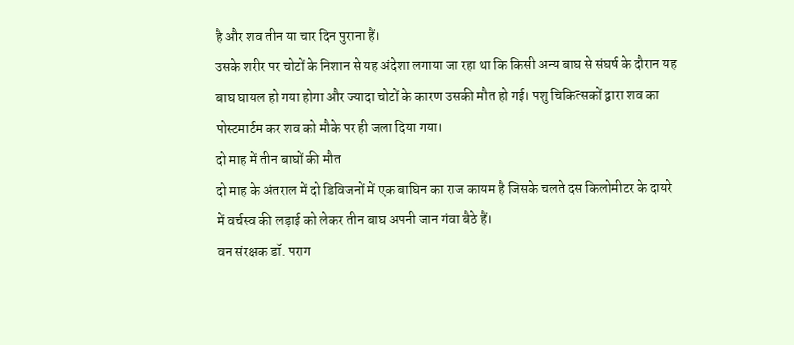है और शव तीन या चार दिन पुराना हैं।
उसके शरीर पर चोटों के निशान से यह अंदेशा लगाया जा रहा था कि किसी अन्य बाघ से संघर्ष के दौरान यह बाघ घायल हो गया होगा और ज्यादा चोटों के कारण उसकी मौत हो गई। पशु चिकित्सकों द्वारा शव का पोस्टमार्टम कर शव को मौके पर ही जला दिया गया।
दो माह में तीन बाघों की मौत
दो माह के अंतराल में दो डिविजनों में एक बाघिन का राज कायम है जिसके चलते दस किलोमीटर के दायरे में वर्चस्व की लड़ाई को लेकर तीन बाघ अपनी जान गंवा बैठे हैं।
वन संरक्षक डॉ. पराग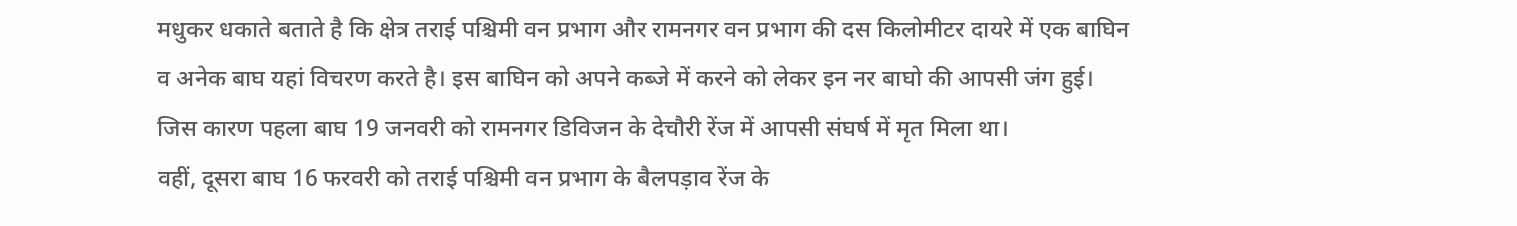मधुकर धकाते बताते है कि क्षेत्र तराई पश्चिमी वन प्रभाग और रामनगर वन प्रभाग की दस किलोमीटर दायरे में एक बाघिन व अनेक बाघ यहां विचरण करते है। इस बाघिन को अपने कब्जे में करने को लेकर इन नर बाघो की आपसी जंग हुई। जिस कारण पहला बाघ 19 जनवरी को रामनगर डिविजन के देचौरी रेंज में आपसी संघर्ष में मृत मिला था।
वहीं, दूसरा बाघ 16 फरवरी को तराई पश्चिमी वन प्रभाग के बैलपड़ाव रेंज के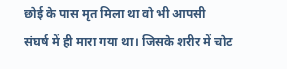छोई के पास मृत मिला था वो भी आपसी संघर्ष में ही मारा गया था। जिसके शरीर में चोट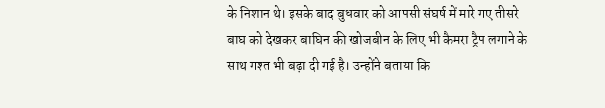के निशान थे। इसके बाद बुधवार को आपसी संघर्ष में मारे गए तीसरे बाघ को देखकर बाघिन की खोजबीन के लिए भी कैमरा ट्रैप लगाने के साथ गश्त भी बढ़ा दी गई है। उन्होंने बताया कि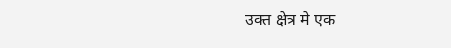उक्त क्षेत्र मे एक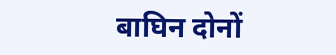बाघिन दोनों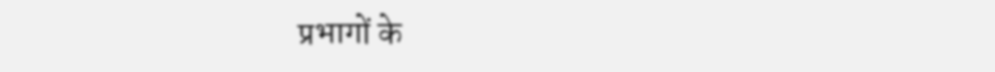प्रभागों के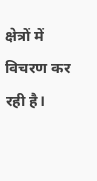क्षेत्रों में विचरण कर रही है।